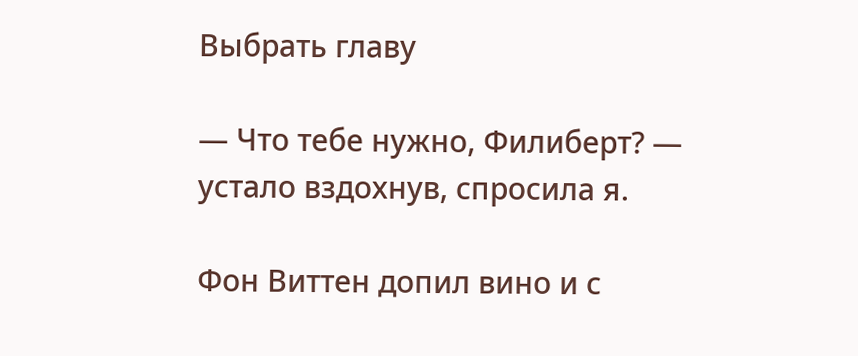Выбрать главу

— Что тебе нужно, Филиберт? — устало вздохнув, спросила я.

Фон Виттен допил вино и с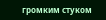громким стуком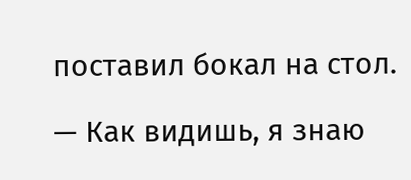поставил бокал на стол.

— Как видишь, я знаю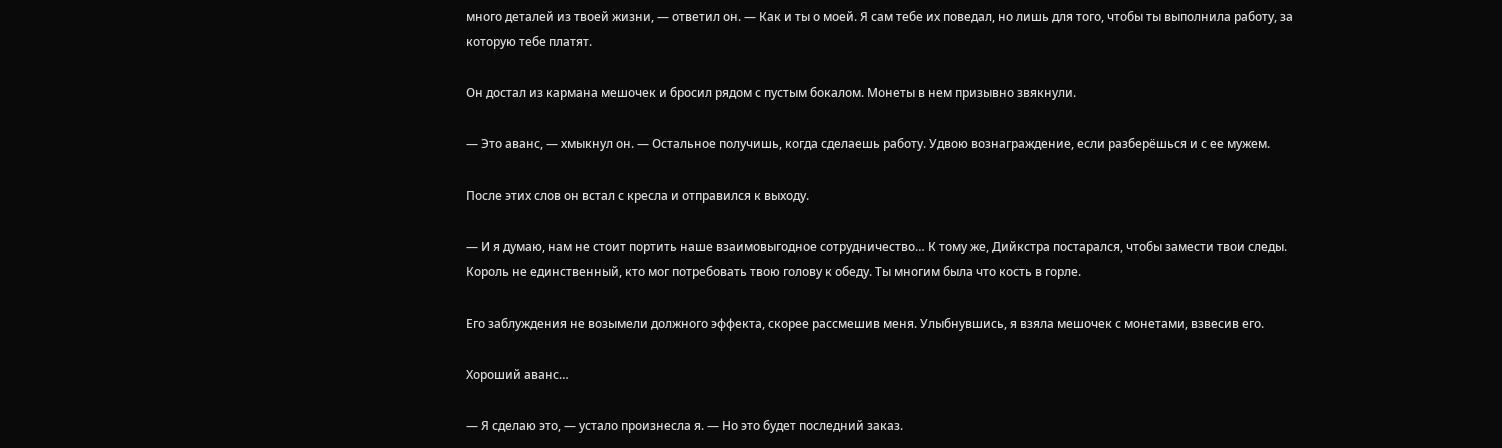много деталей из твоей жизни, — ответил он. — Как и ты о моей. Я сам тебе их поведал, но лишь для того, чтобы ты выполнила работу, за которую тебе платят.

Он достал из кармана мешочек и бросил рядом с пустым бокалом. Монеты в нем призывно звякнули.

— Это аванс, — хмыкнул он. — Остальное получишь, когда сделаешь работу. Удвою вознаграждение, если разберёшься и с ее мужем.

После этих слов он встал с кресла и отправился к выходу.

— И я думаю, нам не стоит портить наше взаимовыгодное сотрудничество… К тому же, Дийкстра постарался, чтобы замести твои следы. Король не единственный, кто мог потребовать твою голову к обеду. Ты многим была что кость в горле.

Его заблуждения не возымели должного эффекта, скорее рассмешив меня. Улыбнувшись, я взяла мешочек с монетами, взвесив его.

Хороший аванс…

— Я сделаю это, — устало произнесла я. — Но это будет последний заказ.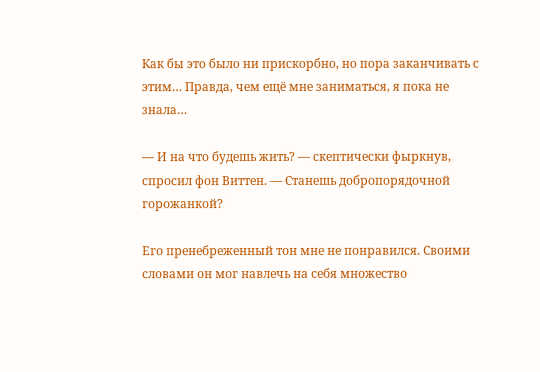Как бы это было ни прискорбно, но пора заканчивать с этим… Правда, чем ещё мне заниматься, я пока не знала…

— И на что будешь жить? — скептически фыркнув, спросил фон Виттен. — Станешь добропорядочной горожанкой?

Его пренебреженный тон мне не понравился. Своими словами он мог навлечь на себя множество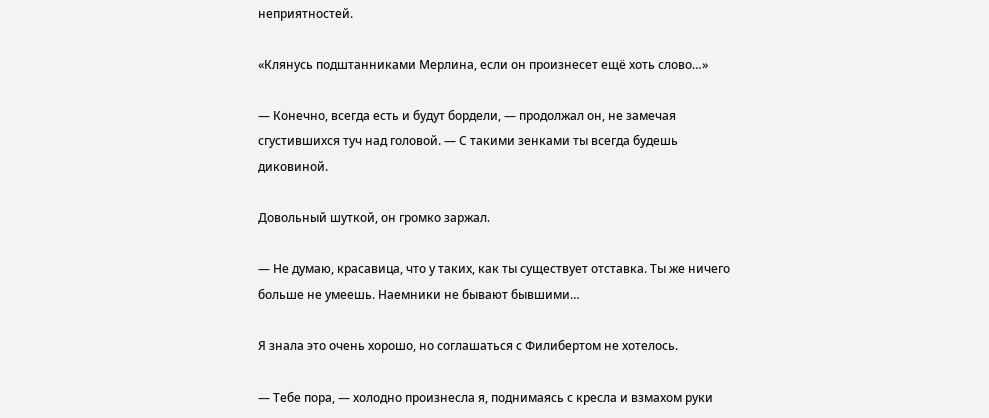неприятностей.

«Клянусь подштанниками Мерлина, если он произнесет ещё хоть слово…»

— Конечно, всегда есть и будут бордели, — продолжал он, не замечая сгустившихся туч над головой. — С такими зенками ты всегда будешь диковиной.

Довольный шуткой, он громко заржал.

— Не думаю, красавица, что у таких, как ты существует отставка. Ты же ничего больше не умеешь. Наемники не бывают бывшими…

Я знала это очень хорошо, но соглашаться с Филибертом не хотелось.

— Тебе пора, — холодно произнесла я, поднимаясь с кресла и взмахом руки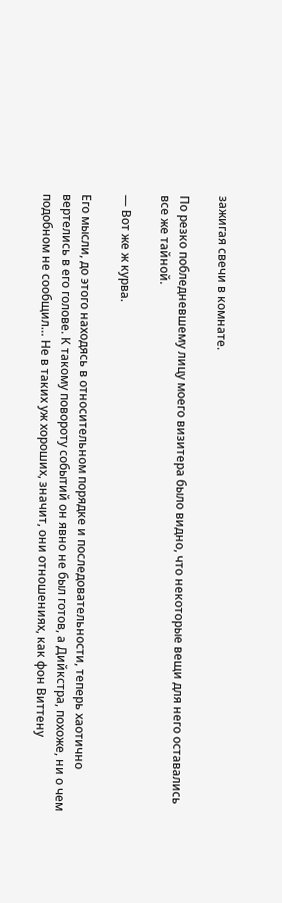зажигая свечи в комнате.

По резко побледневшему лицу моего визитера было видно, что некоторые вещи для него оставались все же тайной.

— Вот же ж курва.

Его мысли, до этого находясь в относительном порядке и последовательности, теперь хаотично вертелись в его голове. К такому повороту событий он явно не был готов, а Дийкстра, похоже, ни о чем подобном не сообщил… Не в таких уж хороших, значит, они отношениях, как фон Виттену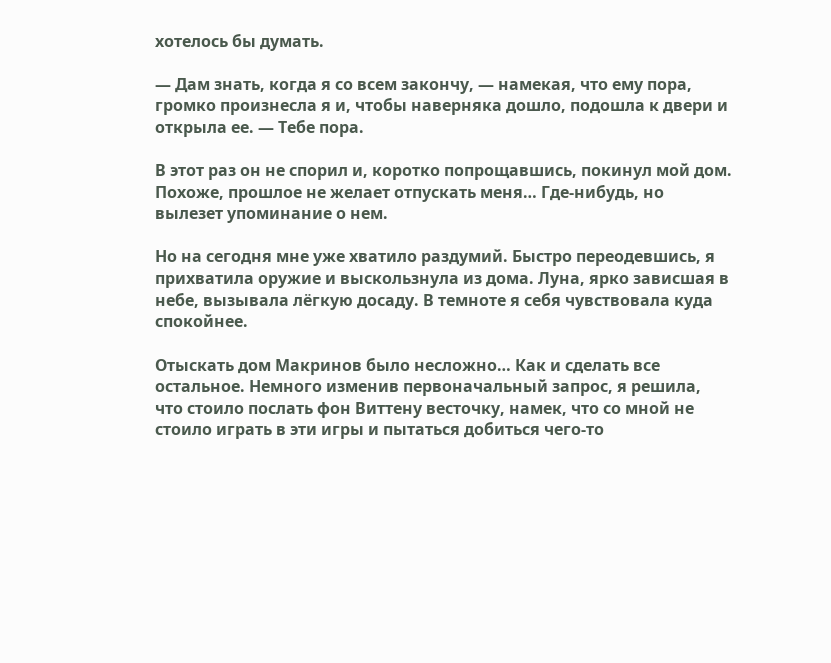хотелось бы думать.

— Дам знать, когда я со всем закончу, — намекая, что ему пора, громко произнесла я и, чтобы наверняка дошло, подошла к двери и открыла ее. — Тебе пора.

В этот раз он не спорил и, коротко попрощавшись, покинул мой дом. Похоже, прошлое не желает отпускать меня… Где-нибудь, но вылезет упоминание о нем.

Но на сегодня мне уже хватило раздумий. Быстро переодевшись, я прихватила оружие и выскользнула из дома. Луна, ярко зависшая в небе, вызывала лёгкую досаду. В темноте я себя чувствовала куда спокойнее.

Отыскать дом Макринов было несложно… Как и сделать все остальное. Немного изменив первоначальный запрос, я решила, что стоило послать фон Виттену весточку, намек, что со мной не стоило играть в эти игры и пытаться добиться чего-то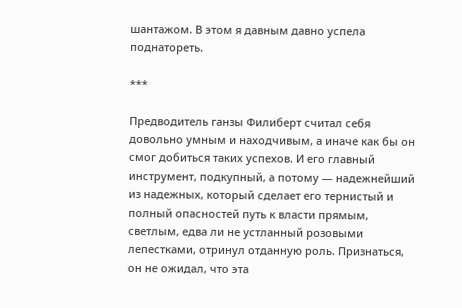шантажом. В этом я давным давно успела поднатореть.

***

Предводитель ганзы Филиберт считал себя довольно умным и находчивым, а иначе как бы он смог добиться таких успехов. И его главный инструмент, подкупный, а потому — надежнейший из надежных, который сделает его тернистый и полный опасностей путь к власти прямым, светлым, едва ли не устланный розовыми лепестками, отринул отданную роль. Признаться, он не ожидал, что эта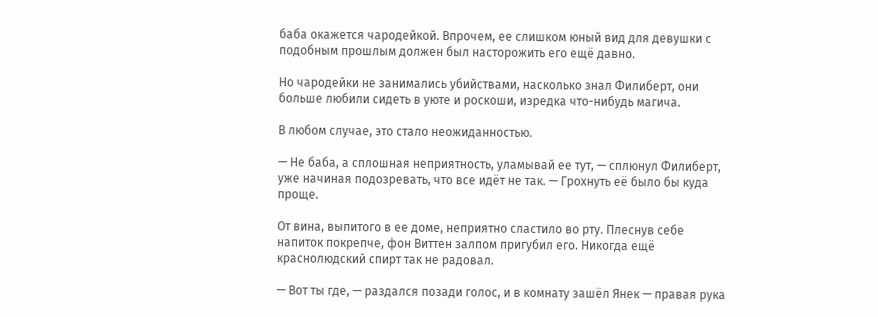баба окажется чародейкой. Впрочем, ее слишком юный вид для девушки с подобным прошлым должен был насторожить его ещё давно.

Но чародейки не занимались убийствами, насколько знал Филиберт, они больше любили сидеть в уюте и роскоши, изредка что-нибудь магича.

В любом случае, это стало неожиданностью.

— Не баба, а сплошная неприятность, уламывай ее тут, — сплюнул Филиберт, уже начиная подозревать, что все идёт не так. — Грохнуть её было бы куда проще.

От вина, выпитого в ее доме, неприятно сластило во рту. Плеснув себе напиток покрепче, фон Виттен залпом пригубил его. Никогда ещё краснолюдский спирт так не радовал.

— Вот ты где, — раздался позади голос, и в комнату зашёл Янек — правая рука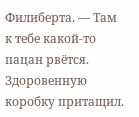Филиберта. — Там к тебе какой-то пацан рвётся. Здоровенную коробку притащил.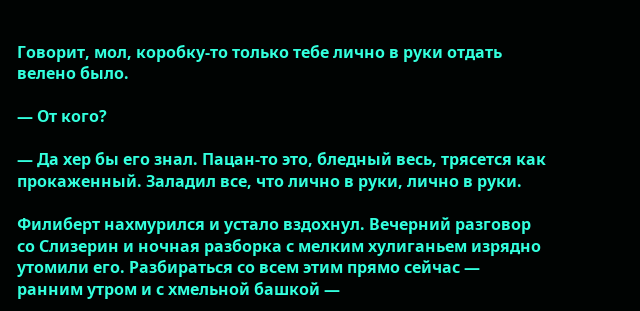Говорит, мол, коробку-то только тебе лично в руки отдать велено было.

— От кого?

— Да хер бы его знал. Пацан-то это, бледный весь, трясется как прокаженный. Заладил все, что лично в руки, лично в руки.

Филиберт нахмурился и устало вздохнул. Вечерний разговор со Слизерин и ночная разборка с мелким хулиганьем изрядно утомили его. Разбираться со всем этим прямо сейчас — ранним утром и с хмельной башкой —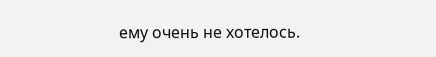ему очень не хотелось.